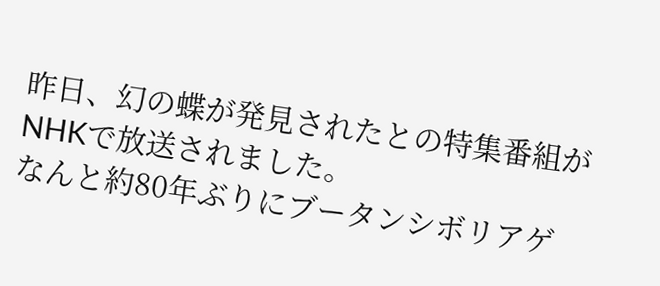昨日、幻の蝶が発見されたとの特集番組がNHKで放送されました。
なんと約80年ぶりにブータンシボリアゲ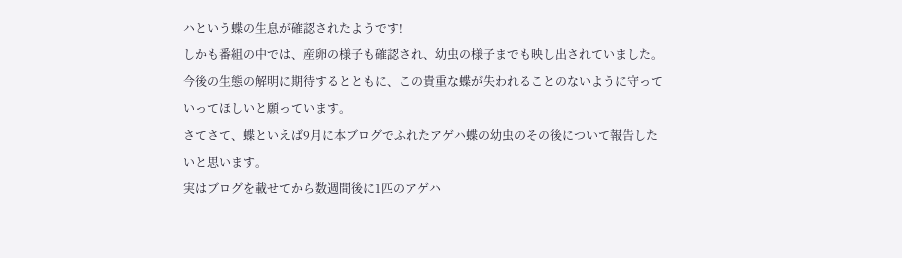ハという蝶の生息が確認されたようです!
しかも番組の中では、産卵の様子も確認され、幼虫の様子までも映し出されていました。
今後の生態の解明に期待するとともに、この貴重な蝶が失われることのないように守っていってほしいと願っています。
さてさて、蝶といえば9月に本ブログでふれたアゲハ蝶の幼虫のその後について報告したいと思います。
実はブログを載せてから数週間後に1匹のアゲハ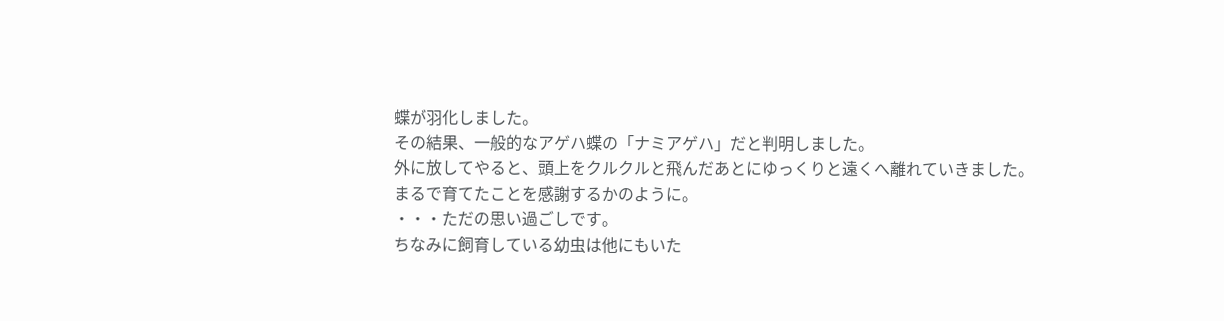蝶が羽化しました。
その結果、一般的なアゲハ蝶の「ナミアゲハ」だと判明しました。
外に放してやると、頭上をクルクルと飛んだあとにゆっくりと遠くへ離れていきました。
まるで育てたことを感謝するかのように。
・・・ただの思い過ごしです。
ちなみに飼育している幼虫は他にもいた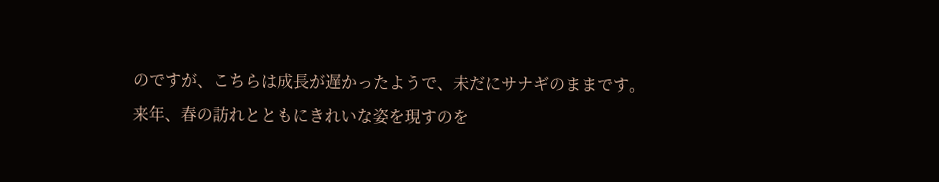のですが、こちらは成長が遅かったようで、未だにサナギのままです。
来年、春の訪れとともにきれいな姿を現すのを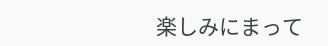楽しみにまって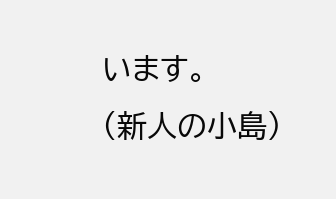います。
(新人の小島)